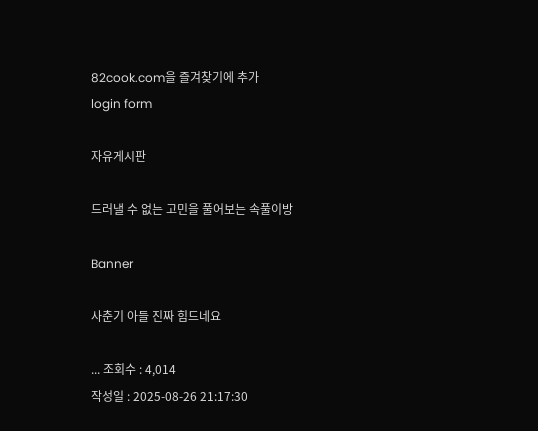82cook.com을 즐겨찾기에 추가
login form

자유게시판

드러낼 수 없는 고민을 풀어보는 속풀이방

Banner

사춘기 아들 진짜 힘드네요

... 조회수 : 4,014
작성일 : 2025-08-26 21:17:30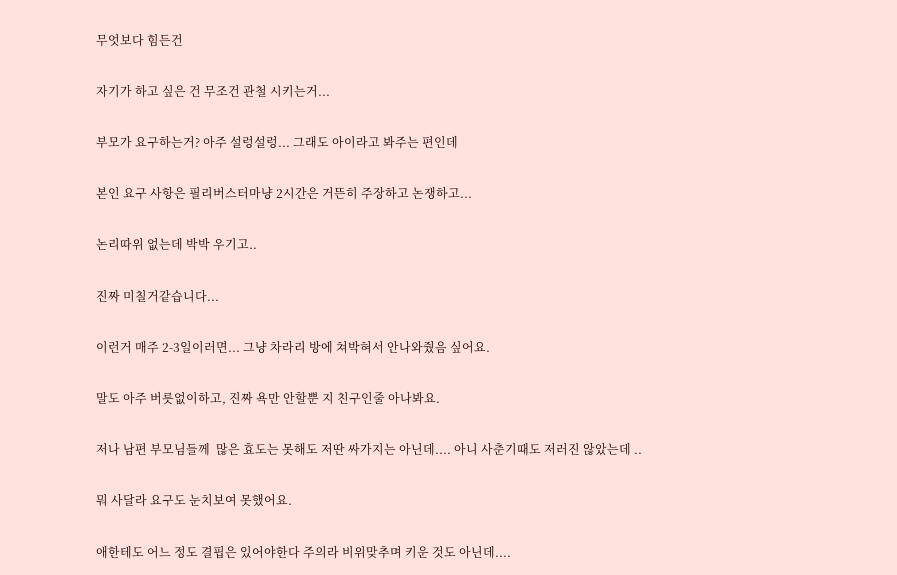무엇보다 힘든건

자기가 하고 싶은 건 무조건 관철 시키는거...

부모가 요구하는거? 아주 설렁설렁... 그래도 아이라고 봐주는 편인데

본인 요구 사항은 필리버스터마냥 2시간은 거뜬히 주장하고 논쟁하고...

논리따위 없는데 박박 우기고..

진짜 미칠거같습니다...

이런거 매주 2-3일이러면... 그냥 차라리 방에 쳐박혀서 안나와줬음 싶어요.

말도 아주 버릇없이하고, 진짜 욕만 안할뿐 지 친구인줄 아나봐요.

저나 남편 부모님들께  많은 효도는 못해도 저딴 싸가지는 아닌데.... 아니 사춘기때도 저러진 않았는데 ..

뭐 사달라 요구도 눈치보여 못했어요.

애한테도 어느 정도 결핍은 있어야한다 주의라 비위맞추며 키운 것도 아닌데....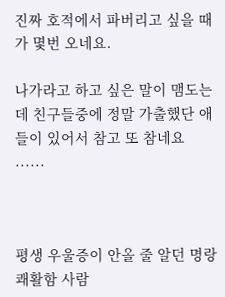진짜 호적에서 파버리고 싶을 때가 몇번 오네요.

나가라고 하고 싶은 말이 맴도는데 친구들중에 정말 가출했단 애들이 있어서 참고 또 참네요 ......



평생 우울증이 안올 줄 알던 명랑쾌활함 사람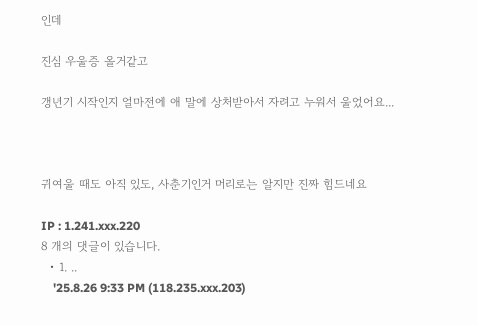인데

진심 우울증 올거같고

갱년기 시작인지 얼마전에 애 말에 상처받아서 자려고 누워서 울었어요...



귀여울 때도 아직 있도, 사춘기인거 머리로는 알지만 진짜 힘드네요

IP : 1.241.xxx.220
8 개의 댓글이 있습니다.
  • 1. ..
    '25.8.26 9:33 PM (118.235.xxx.203)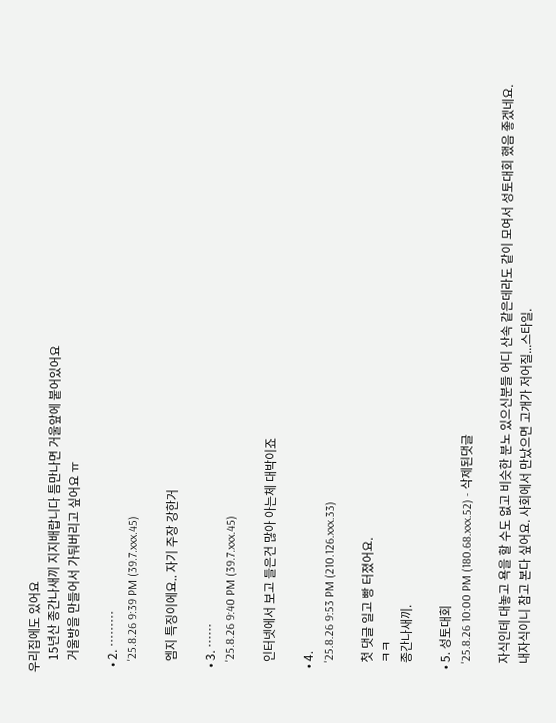우리집에도 있어요
    15년산 종간나새끼 지지배랍니다 틈만나면 거울앞에 붙어있어요
    거울방을 만들어서 가둬버리고 싶어요 ㅠ

  • 2. ………
    '25.8.26 9:39 PM (39.7.xxx.45)

    엠지 특징이에요.. 자기 주장 강한거

  • 3. ……
    '25.8.26 9:40 PM (39.7.xxx.45)

    인터넷에서 보고 들은건 많아 아는체 대박이죠

  • 4.
    '25.8.26 9:53 PM (210.126.xxx.33)

    첫 댓글 일고 빵 터졌어요.
    ㅋㅋ
    종간나새끼.

  • 5. 성토대회
    '25.8.26 10:00 PM (180.68.xxx.52) - 삭제된댓글

    자식인데 대놓고 욕을 할 수도 없고 비슷한 분노 있으신분들 어디 산속 같은데라도 같이 모여서 성토대회 했음 좋겠네요.
    내자식이니 참고 본다 싶어요. 사회에서 만났으면 고개가 저어질...스타일.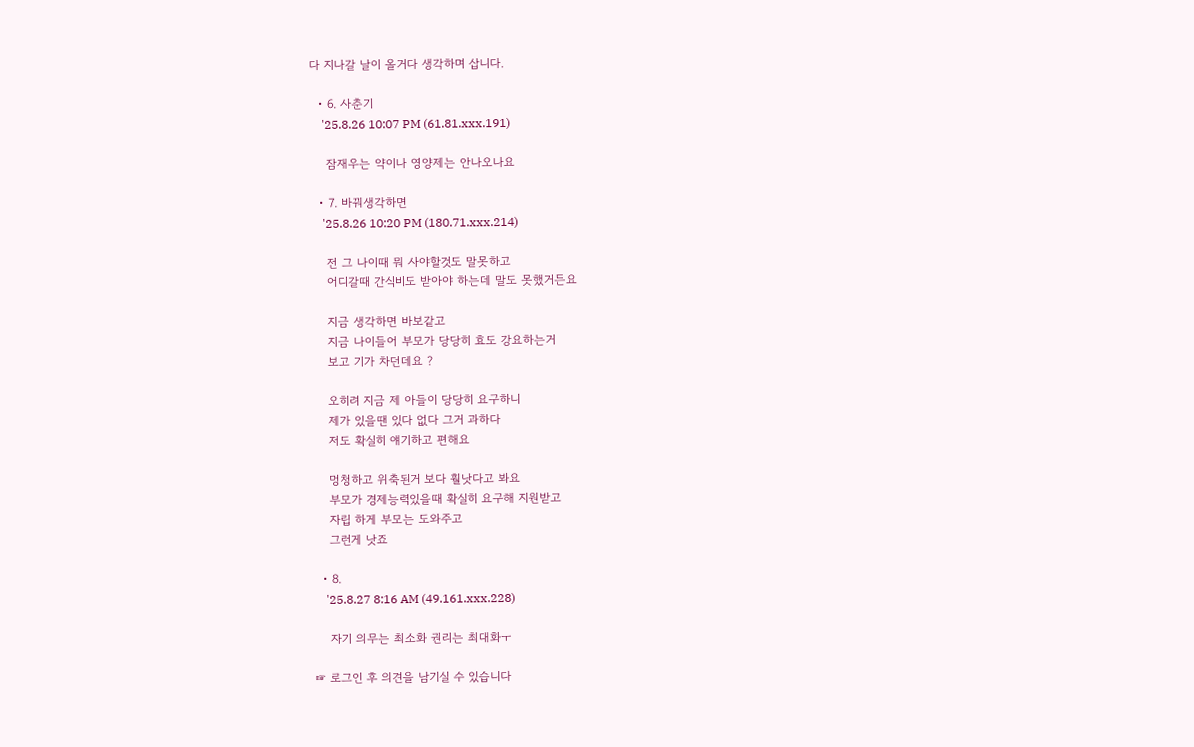다 지나갈 날이 올거다 생각하며 삽니다.

  • 6. 사춘기
    '25.8.26 10:07 PM (61.81.xxx.191)

    잠재우는 약이나 영양제는 안나오나요

  • 7. 바꿔생각하면
    '25.8.26 10:20 PM (180.71.xxx.214)

    전 그 나이때 뭐 사야할것도 말못하고
    어디갈때 간식비도 받아야 하는데 말도 못했거든요

    지금 생각하면 바보같고
    지금 나이들어 부모가 당당히 효도 강요하는거
    보고 기가 차던데요 ?

    오히려 지금 제 아들이 당당히 요구하니
    제가 있을땐 있다 없다 그거 과하다
    저도 확실히 얘기하고 편해요

    멍청하고 위축된거 보다 훨낫다고 봐요
    부모가 경제능력있을때 확실히 요구해 지원받고
    자립 하게 부모는 도와주고
    그런게 낫죠

  • 8.
    '25.8.27 8:16 AM (49.161.xxx.228)

    자기 의무는 최소화 권리는 최대화ㅜ

☞ 로그인 후 의견을 남기실 수 있습니다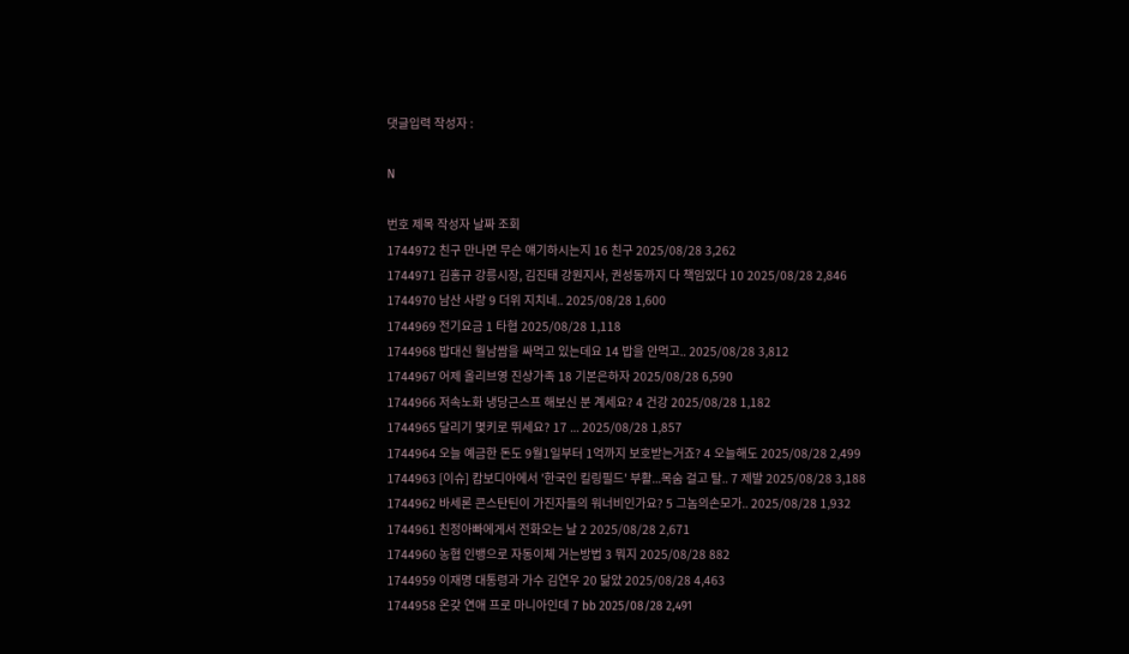댓글입력 작성자 :

N

번호 제목 작성자 날짜 조회
1744972 친구 만나면 무슨 얘기하시는지 16 친구 2025/08/28 3,262
1744971 김홍규 강릉시장, 김진태 강원지사, 권성동까지 다 책임있다 10 2025/08/28 2,846
1744970 남산 사랑 9 더위 지치네.. 2025/08/28 1,600
1744969 전기요금 1 타협 2025/08/28 1,118
1744968 밥대신 월남쌈을 싸먹고 있는데요 14 밥을 안먹고.. 2025/08/28 3,812
1744967 어제 올리브영 진상가족 18 기본은하자 2025/08/28 6,590
1744966 저속노화 냉당근스프 해보신 분 계세요? 4 건강 2025/08/28 1,182
1744965 달리기 몇키로 뛰세요? 17 ... 2025/08/28 1,857
1744964 오늘 예금한 돈도 9월1일부터 1억까지 보호받는거죠? 4 오늘해도 2025/08/28 2,499
1744963 [이슈] 캄보디아에서 '한국인 킬링필드' 부활...목숨 걸고 탈.. 7 제발 2025/08/28 3,188
1744962 바세론 콘스탄틴이 가진자들의 워너비인가요? 5 그놈의손모가.. 2025/08/28 1,932
1744961 친정아빠에게서 전화오는 날 2 2025/08/28 2,671
1744960 농협 인뱅으로 자동이체 거는방법 3 뭐지 2025/08/28 882
1744959 이재명 대통령과 가수 김연우 20 닮았 2025/08/28 4,463
1744958 온갖 연애 프로 마니아인데 7 bb 2025/08/28 2,491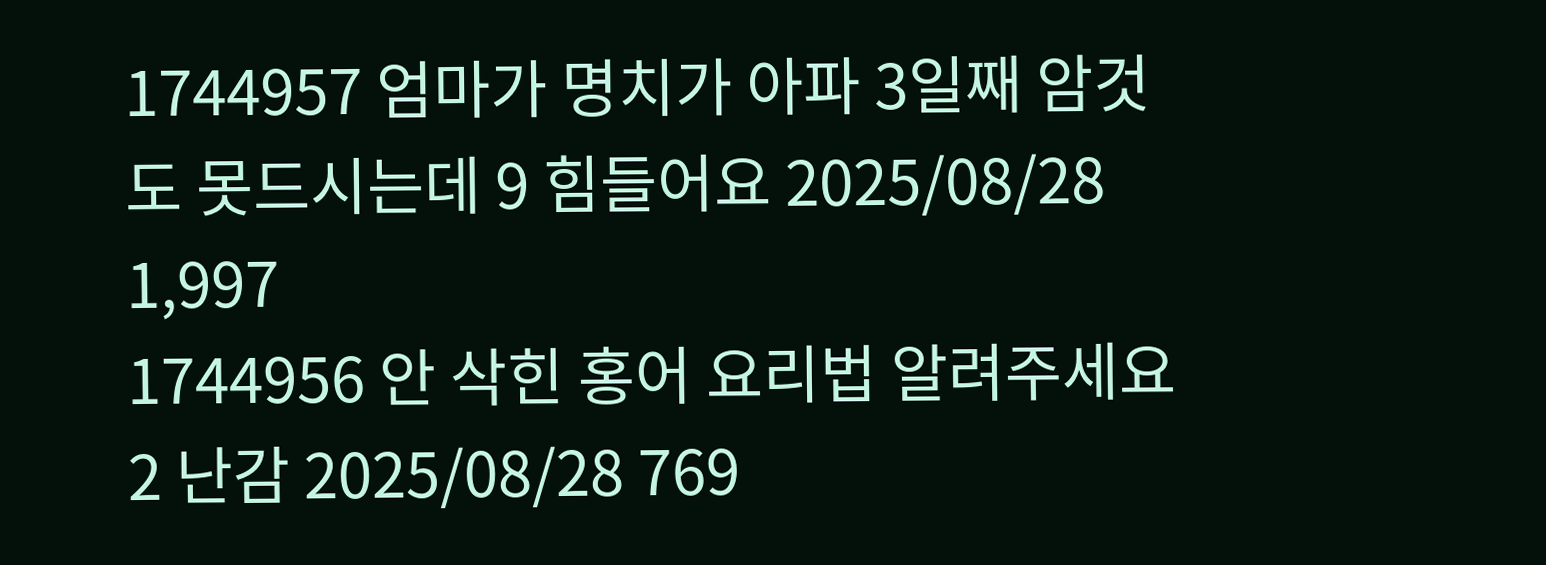1744957 엄마가 명치가 아파 3일째 암것도 못드시는데 9 힘들어요 2025/08/28 1,997
1744956 안 삭힌 홍어 요리법 알려주세요 2 난감 2025/08/28 769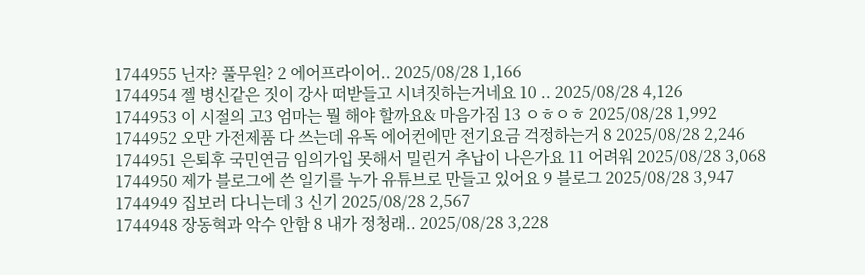1744955 닌자? 풀무원? 2 에어프라이어.. 2025/08/28 1,166
1744954 젤 병신같은 짓이 강사 떠받들고 시녀짓하는거네요 10 .. 2025/08/28 4,126
1744953 이 시절의 고3 엄마는 뭘 해야 할까요& 마음가짐 13 ㅇㅎㅇㅎ 2025/08/28 1,992
1744952 오만 가전제품 다 쓰는데 유독 에어컨에만 전기요금 걱정하는거 8 2025/08/28 2,246
1744951 은퇴후 국민연금 임의가입 못해서 밀린거 추납이 나은가요 11 어려워 2025/08/28 3,068
1744950 제가 블로그에 쓴 일기를 누가 유튜브로 만들고 있어요 9 블로그 2025/08/28 3,947
1744949 집보러 다니는데 3 신기 2025/08/28 2,567
1744948 장동혁과 악수 안함 8 내가 정청래.. 2025/08/28 3,228